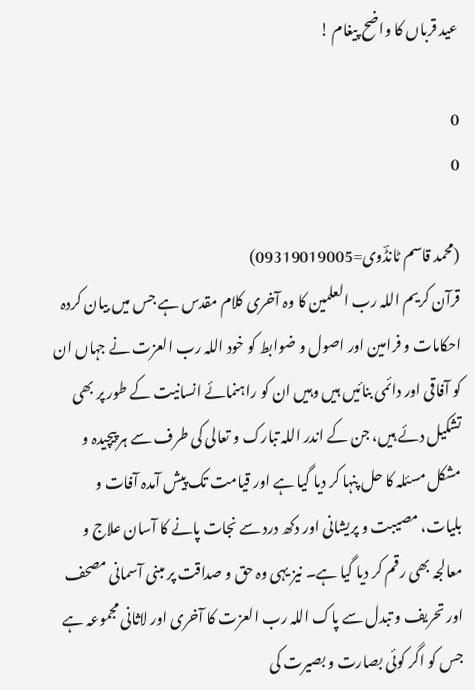عید قرباں کا واضح پیغام !

0
0

(محمد قاسم ٹانڈؔوی=09319019005)
قرآن کریم اللہ رب العلمین کا وہ آخری کلام مقدس ہے جس میں بیان کردہ احکامات و فرامین اور اصول و ضوابط کو خود اللہ رب العزت نے جہاں ان کو آفاقی اور دائمی بنائیں ہیں وہیں ان کو راہنمائے انسانیت کے طور پر بھی تشکیل دئے ہیں، جن کے اندر اللہ تبارک و تعالی کی طرف سے ہر پیچیدہ و مشکل مسئلہ کا حل پنہا کر دیا گیا ہے اور قیامت تک پیش آمدہ آفات و بلیات، مصیبت و پریشانی اور دکھ درد سے نجات پانے کا آسان علاج و معالجہ بھی رقم کر دیا گیا ہے۔ نیز یہی وہ حق و صداقت پر مبنی آسمانی مصحف اور تحریف و تبدل سے پاک اللہ رب العزت کا آخری اور لاثانی مجموعہ ہے جس کو اگر کوئی بصارت و بصیرت کی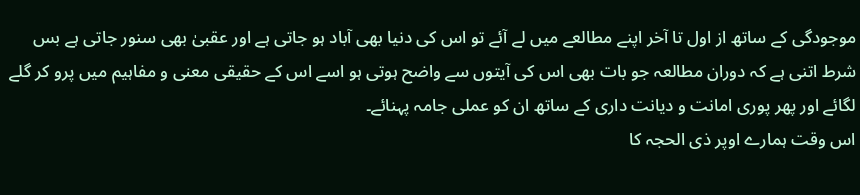موجودگی کے ساتھ از اول تا آخر اپنے مطالعے میں لے آئے تو اس کی دنیا بھی آباد ہو جاتی ہے اور عقبیٰ بھی سنور جاتی ہے بس شرط اتنی ہے کہ دوران مطالعہ جو بات بھی اس کی آیتوں سے واضح ہوتی ہو اسے اس کے حقیقی معنی و مفاہیم میں پرو کر گلے لگائے اور پھر پوری امانت و دیانت داری کے ساتھ ان کو عملی جامہ پہنائے۔
اس وقت ہمارے اوپر ذی الحجہ کا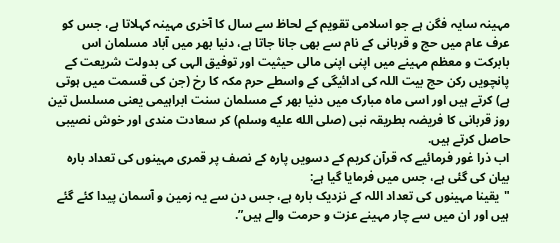مہینہ سایہ فگن ہے جو اسلامی تقویم کے لحاظ سے سال کا آخری مہینہ کہلاتا ہے، جس کو عرف عام میں حج و قربانی کے نام سے بھی جانا جاتا ہے، دنیا بھر میں آباد مسلمان اس بابرکت و معظم مہینے میں اپنی اپنی مالی حیثیت اور توفیق الہی کی بدولت شریعت کے پانچویں رکن حج بیت اللہ کی ادائیگی کے واسطے حرم مکہ کا رخ (جن کی قسمت میں ہوتی ہے) کرتے ہیں اور اسی ماہ مبارک میں دنیا بھر کے مسلمان سنت ابراہیمی یعنی مسلسل تین روز قربانی کا فریضہ بطریقہ نبی (صلى الله عليه وسلم) کر سعادت مندی اور خوش نصیبی حاصل کرتے ہیں.
اب ذرا غور فرمائیے کہ قرآن کریم کے دسویں پارہ کے نصف پر قمری مہینوں کی تعداد بارہ بیان کی گئی ہے، جس میں فرمایا گیا ہے:
"یقینا مہینوں کی تعداد اللہ کے نزدیک بارہ ہے، جس دن سے یہ زمین و آسمان پیدا کئے گئے ہیں اور ان میں سے چار مہینے عزت و حرمت والے ہیں”.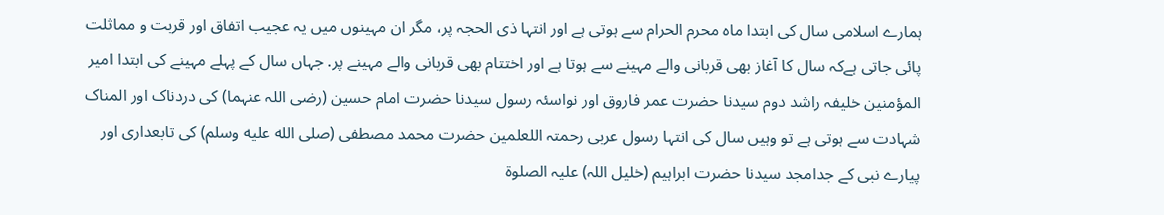ہمارے اسلامی سال کی ابتدا ماہ محرم الحرام سے ہوتی ہے اور انتہا ذی الحجہ پر، مگر ان مہینوں میں یہ عجیب اتفاق اور قربت و مماثلت پائی جاتی ہےکہ سال کا آغاز بھی قربانی والے مہینے سے ہوتا ہے اور اختتام بھی قربانی والے مہینے پر. جہاں سال کے پہلے مہینے کی ابتدا امیر المؤمنین خلیفہ راشد دوم سیدنا حضرت عمر فاروق اور نواسئہ رسول سیدنا حضرت امام حسین (رضی اللہ عنہما) کی دردناک اور المناک شہادت سے ہوتی ہے تو وہیں سال کی انتہا رسول عربی رحمتہ اللعلمین حضرت محمد مصطفی (صلى الله عليه وسلم) کی تابعداری اور پیارے نبی کے جدامجد سیدنا حضرت ابراہیم (خلیل اللہ) علیہ الصلوۃ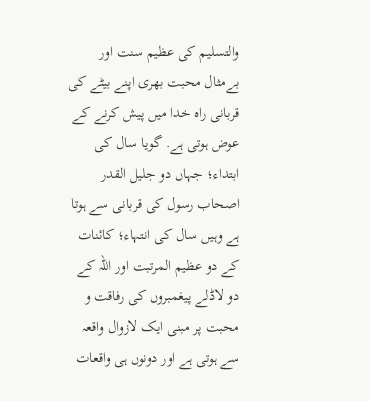والتسلیم کی عظیم سنت اور بےمثال محبت بھری اپنے بیٹے کی قربانی راہ خدا میں پیش کرنے کے عوض ہوتی ہے. گویا سال کی ابتداء؛ جہاں دو جلیل القدر اصحاب رسول کی قربانی سے ہوتا ہے وہیں سال کی انتہاء؛ کائنات کے دو عظیم المرتبت اور اللہ کے دو لاڈلے پیغمبروں کی رفاقت و محبت پر مبنی ایک لازوال واقعہ سے ہوتی ہے اور دونوں ہی واقعات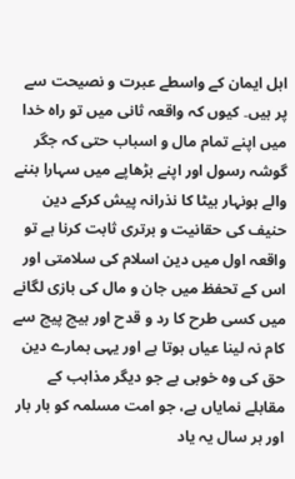اہل ایمان کے واسطے عبرت و نصیحت سے پر ہیں۔ کیوں کہ واقعہ ثانی میں تو راہ خدا میں اپنے تمام مال و اسباب حتی کہ جگر گوشہ رسول اور اپنے بڑھاپے میں سہارا بننے والے ہونہار بیٹا کا نذرانہ پیش کرکے دین حنیف کی حقانیت و برتری ثابت کرنا ہے تو واقعہ اول میں دین اسلام کی سلامتی اور اس کے تحفظ میں جان و مال کی بازی لگانے میں کسی طرح کا رد و قدح اور ہیچ پیچ سے کام نہ لینا عیاں ہوتا ہے اور یہی ہمارے دین حق کی وہ خوبی ہے جو دیگر مذاہب کے مقابلے نمایاں ہے، جو امت مسلمہ کو بار بار اور ہر سال یہ یاد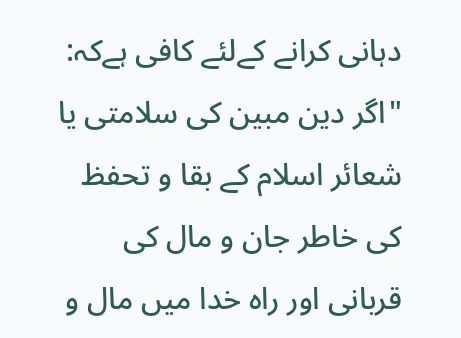دہانی کرانے کےلئے کافی ہےکہ:
"اگر دین مبین کی سلامتی یا شعائر اسلام کے بقا و تحفظ کی خاطر جان و مال کی قربانی اور راہ خدا میں مال و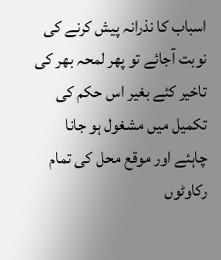اسباب کا نذرانہ پیش کرنے کی نوبت آجائے تو پھر لمحہ بھر کی تاخیر کئے بغیر اس حکم کی تکمیل میں مشغول ہو جانا چاہئے اور موقع محل کی تمام رکاوٹوں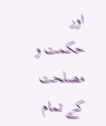اور حکمت و مصلحت کے تمام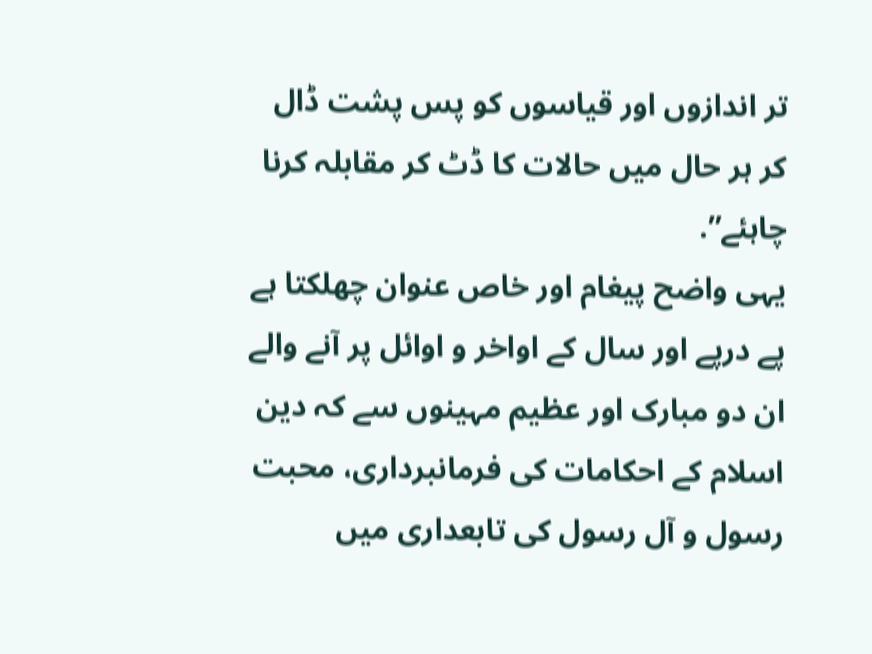تر اندازوں اور قیاسوں کو پس پشت ڈال کر ہر حال میں حالات کا ڈٹ کر مقابلہ کرنا چاہئے”.
یہی واضح پیغام اور خاص عنوان چھلکتا ہے پے درپے اور سال کے اواخر و اوائل پر آنے والے ان دو مبارک اور عظیم مہینوں سے کہ دین اسلام کے احکامات کی فرمانبرداری، محبت رسول و آل رسول کی تابعداری میں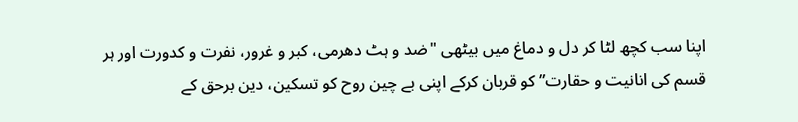اپنا سب کچھ لٹا کر دل و دماغ میں بیٹھی "ضد و ہٹ دھرمی، کبر و غرور، نفرت و کدورت اور ہر قسم کی انانیت و حقارت” کو قربان کرکے اپنی بے چین روح کو تسکین، دین برحق کے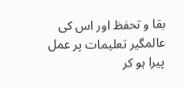بقا و تحفظ اور اس کی عالمگیر تعلیمات پر عمل پیرا ہو کر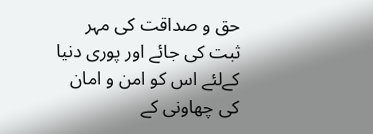حق و صداقت کی مہر ثبت کی جائے اور پوری دنیا کےلئے اس کو امن و امان کی چھاونی کے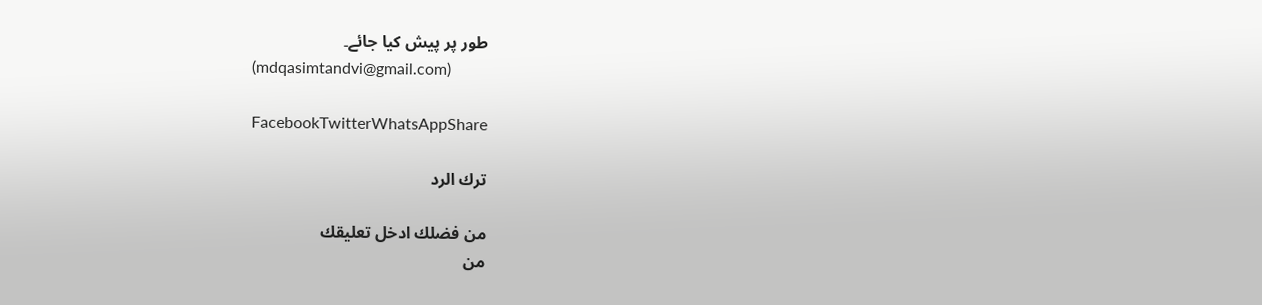طور پر پیش کیا جائے۔
(mdqasimtandvi@gmail.com)

FacebookTwitterWhatsAppShare

ترك الرد

من فضلك ادخل تعليقك
من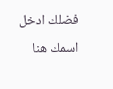فضلك ادخل اسمك هنا